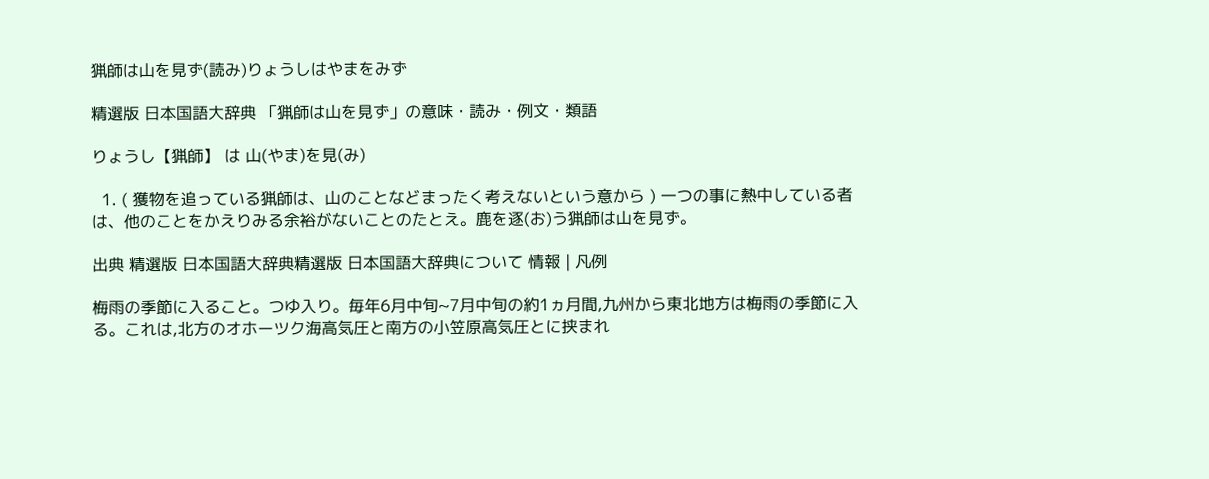猟師は山を見ず(読み)りょうしはやまをみず

精選版 日本国語大辞典 「猟師は山を見ず」の意味・読み・例文・類語

りょうし【猟師】 は 山(やま)を見(み)

  1. ( 獲物を追っている猟師は、山のことなどまったく考えないという意から ) 一つの事に熱中している者は、他のことをかえりみる余裕がないことのたとえ。鹿を逐(お)う猟師は山を見ず。

出典 精選版 日本国語大辞典精選版 日本国語大辞典について 情報 | 凡例

梅雨の季節に入ること。つゆ入り。毎年6月中旬~7月中旬の約1ヵ月間,九州から東北地方は梅雨の季節に入る。これは,北方のオホーツク海高気圧と南方の小笠原高気圧とに挟まれ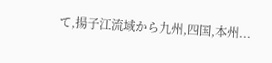て,揚子江流域から九州,四国,本州...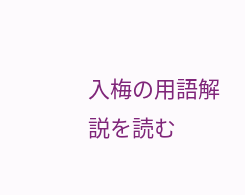入梅の用語解説を読む